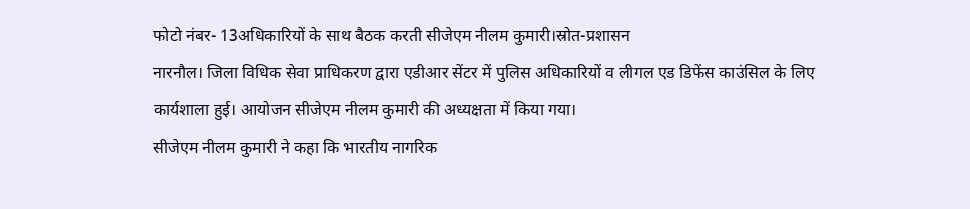फोटो नंबर- 13अधिकारियों के साथ बैठक करती सीजेएम नीलम कुमारी।स्रोत-प्रशासन
नारनौल। जिला विधिक सेवा प्राधिकरण द्वारा एडीआर सेंटर में पुलिस अधिकारियों व लीगल एड डिफेंस काउंसिल के लिए कार्यशाला हुई। आयोजन सीजेएम नीलम कुमारी की अध्यक्षता में किया गया।
सीजेएम नीलम कुमारी ने कहा कि भारतीय नागरिक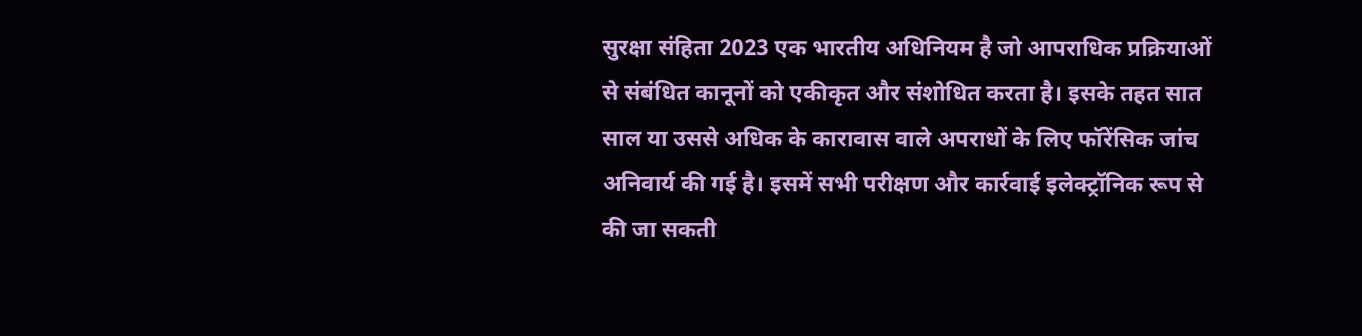सुरक्षा संहिता 2023 एक भारतीय अधिनियम है जो आपराधिक प्रक्रियाओं से संबंधित कानूनों को एकीकृत और संशोधित करता है। इसके तहत सात साल या उससे अधिक के कारावास वाले अपराधों के लिए फॉरेंसिक जांच अनिवार्य की गई है। इसमें सभी परीक्षण और कार्रवाई इलेक्ट्रॉनिक रूप से की जा सकती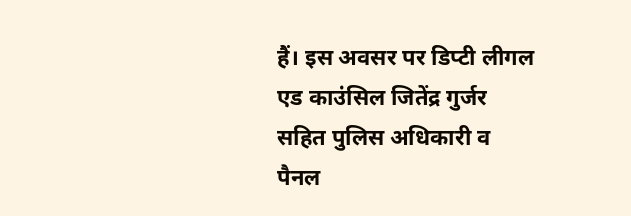हैं। इस अवसर पर डिप्टी लीगल एड काउंसिल जितेंद्र गुर्जर सहित पुलिस अधिकारी व पैनल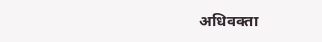अधिवक्ता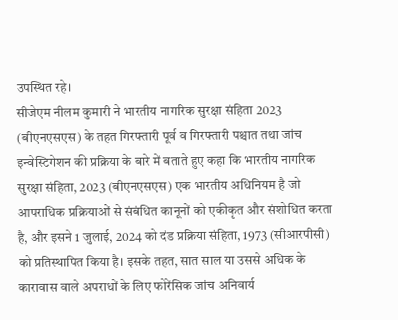उपस्थित रहे।
सीजेएम नीलम कुमारी ने भारतीय नागरिक सुरक्षा संहिता 2023 (बीएनएसएस) के तहत गिरफ्तारी पूर्व व गिरफ्तारी पश्चात तथा जांच इन्वेस्टिगेशन की प्रक्रिया के बारे में बताते हुए कहा कि भारतीय नागरिक सुरक्षा संहिता, 2023 (बीएनएसएस) एक भारतीय अधिनियम है जो आपराधिक प्रक्रियाओं से संबंधित कानूनों को एकीकृत और संशोधित करता है, और इसने 1 जुलाई, 2024 को दंड प्रक्रिया संहिता, 1973 (सीआरपीसी) को प्रतिस्थापित किया है। इसके तहत, सात साल या उससे अधिक के कारावास वाले अपराधों के लिए फोरेंसिक जांच अनिवार्य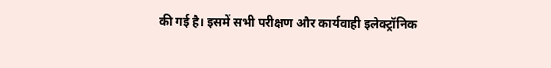की गई है। इसमें सभी परीक्षण और कार्यवाही इलेक्ट्रॉनिक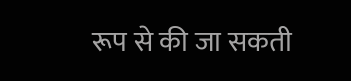रूप से की जा सकती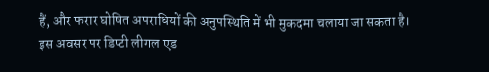हैं, और फरार घोषित अपराधियों की अनुपस्थिति में भी मुकदमा चलाया जा सकता है।
इस अवसर पर डिप्टी लीगल एड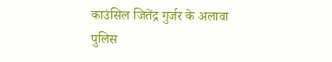काउंसिल जितेंद्र गुर्जर के अलावा पुलिस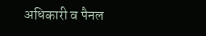अधिकारी व पैनल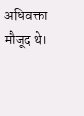अधिवक्ता मौजूद थे।